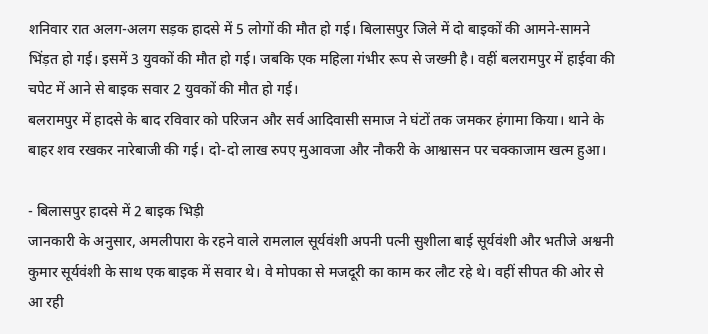शनिवार रात अलग-अलग सड़क हादसे में 5 लोगों की मौत हो गई। बिलासपुर जिले में दो बाइकों की आमने-सामने भिंड़त हो गई। इसमें 3 युवकों की मौत हो गई। जबकि एक महिला गंभीर रूप से जख्मी है। वहीं बलरामपुर में हाईवा की चपेट में आने से बाइक सवार 2 युवकों की मौत हो गई।
बलरामपुर में हादसे के बाद रविवार को परिजन और सर्व आदिवासी समाज ने घंटों तक जमकर हंगामा किया। थाने के बाहर शव रखकर नारेबाजी की गई। दो-दो लाख रुपए मुआवजा और नौकरी के आश्वासन पर चक्काजाम खत्म हुआ।

- बिलासपुर हादसे में 2 बाइक भिड़ी
जानकारी के अनुसार, अमलीपारा के रहने वाले रामलाल सूर्यवंशी अपनी पत्नी सुशीला बाई सूर्यवंशी और भतीजे अश्वनी कुमार सूर्यवंशी के साथ एक बाइक में सवार थे। वे मोपका से मजदूरी का काम कर लौट रहे थे। वहीं सीपत की ओर से आ रही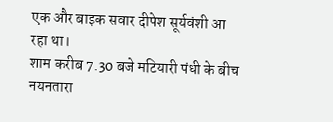एक और बाइक सवार दीपेश सूर्यवंशी आ रहा था।
शाम करीब 7.30 बजे मटियारी पंधी के बीच नयनतारा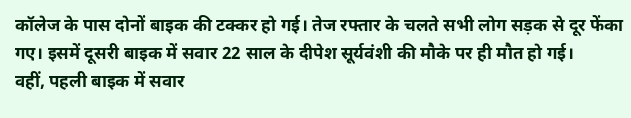कॉलेज के पास दोनों बाइक की टक्कर हो गई। तेज रफ्तार के चलते सभी लोग सड़क से दूर फेंका गए। इसमें दूसरी बाइक में सवार 22 साल के दीपेश सूर्यवंशी की मौके पर ही मौत हो गई।
वहीं, पहली बाइक में सवार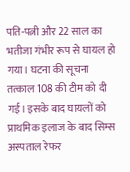पति-पत्नी और 22 साल का भतीजा गंभीर रूप से घायल हो गया। घटना की सूचना तत्काल 108 की टीम को दी गई। इसके बाद घायलों को प्राथमिक इलाज के बाद सिम्स अस्पताल रेफर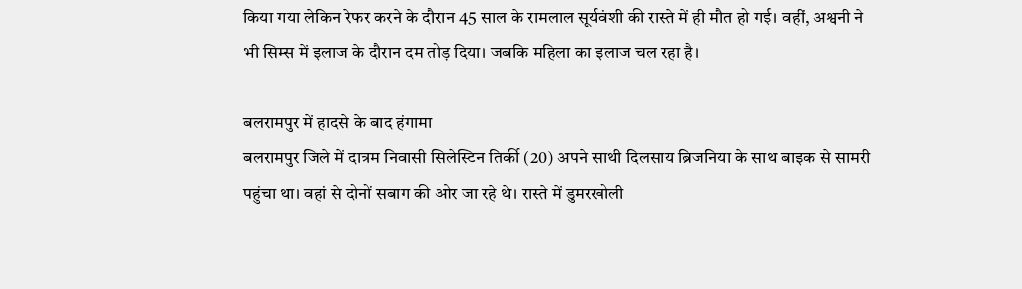किया गया लेकिन रेफर करने के दौरान 45 साल के रामलाल सूर्यवंशी की रास्ते में ही मौत हो गई। वहीं, अश्वनी ने भी सिम्स में इलाज के दौरान दम तोड़ दिया। जबकि महिला का इलाज चल रहा है।

बलरामपुर में हादसे के बाद हंगामा
बलरामपुर जिले में दात्रम निवासी सिलेस्टिन तिर्की (20) अपने साथी दिलसाय ब्रिजनिया के साथ बाइक से सामरी पहुंचा था। वहां से दोनों सबाग की ओर जा रहे थे। रास्ते में डुमरखोली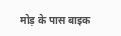मोड़ के पास बाइक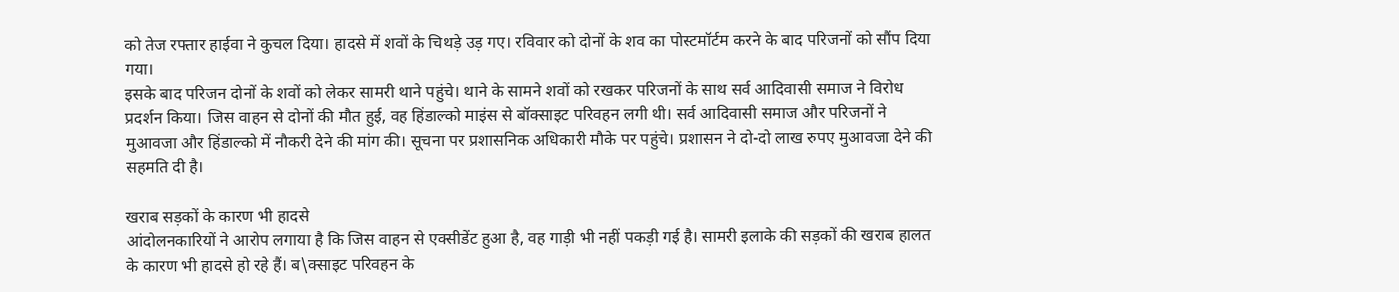को तेज रफ्तार हाईवा ने कुचल दिया। हादसे में शवों के चिथड़े उड़ गए। रविवार को दोनों के शव का पोस्टमॉर्टम करने के बाद परिजनों को सौंप दिया गया।
इसके बाद परिजन दोनों के शवों को लेकर सामरी थाने पहुंचे। थाने के सामने शवों को रखकर परिजनों के साथ सर्व आदिवासी समाज ने विरोध प्रदर्शन किया। जिस वाहन से दोनों की मौत हुई, वह हिंडाल्को माइंस से बॉक्साइट परिवहन लगी थी। सर्व आदिवासी समाज और परिजनों ने मुआवजा और हिंडाल्को में नौकरी देने की मांग की। सूचना पर प्रशासनिक अधिकारी मौके पर पहुंचे। प्रशासन ने दो-दो लाख रुपए मुआवजा देने की सहमति दी है।

खराब सड़कों के कारण भी हादसे
आंदोलनकारियों ने आरोप लगाया है कि जिस वाहन से एक्सीडेंट हुआ है, वह गाड़ी भी नहीं पकड़ी गई है। सामरी इलाके की सड़कों की खराब हालत के कारण भी हादसे हो रहे हैं। ब\क्साइट परिवहन के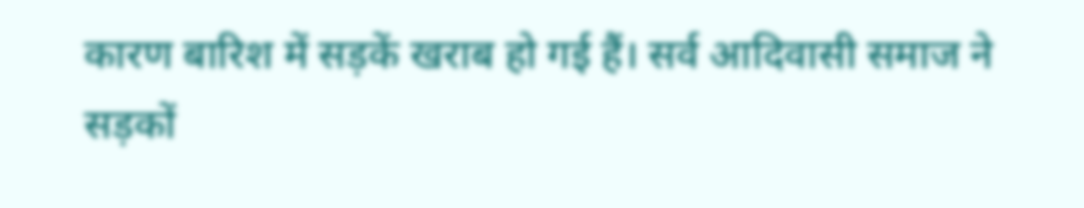कारण बारिश में सड़कें खराब हो गई हैं। सर्व आदिवासी समाज ने सड़कों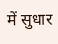में सुधार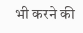भी करने की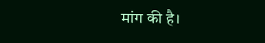मांग की है।